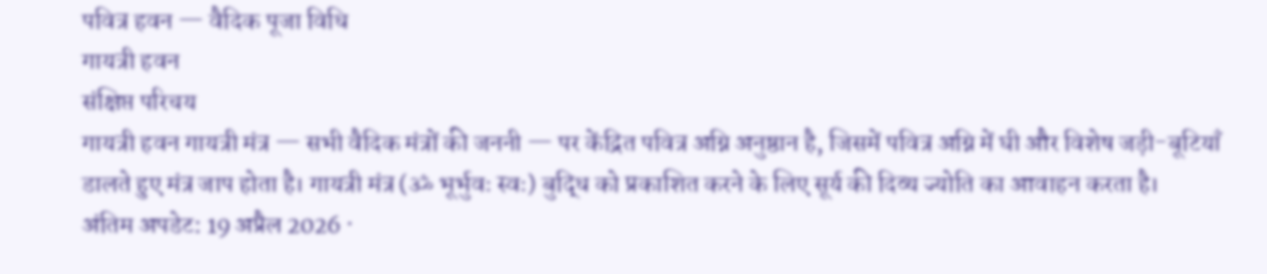पवित्र हवन — वैदिक पूजा विधि
गायत्री हवन
संक्षिप्त परिचय
गायत्री हवन गायत्री मंत्र — सभी वैदिक मंत्रों की जननी — पर केंद्रित पवित्र अग्नि अनुष्ठान है, जिसमें पवित्र अग्नि में घी और विशेष जड़ी-बूटियाँ डालते हुए मंत्र जाप होता है। गायत्री मंत्र (ॐ भूर्भुवः स्वः) बुद्धि को प्रकाशित करने के लिए सूर्य की दिव्य ज्योति का आवाहन करता है।
अंतिम अपडेट: 19 अप्रैल 2026 ·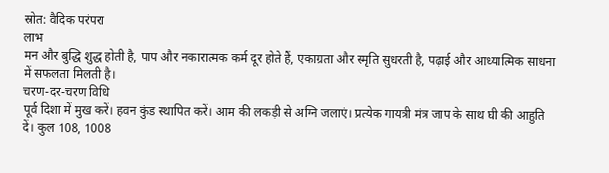स्रोत: वैदिक परंपरा
लाभ
मन और बुद्धि शुद्ध होती है, पाप और नकारात्मक कर्म दूर होते हैं, एकाग्रता और स्मृति सुधरती है, पढ़ाई और आध्यात्मिक साधना में सफलता मिलती है।
चरण-दर-चरण विधि
पूर्व दिशा में मुख करें। हवन कुंड स्थापित करें। आम की लकड़ी से अग्नि जलाएं। प्रत्येक गायत्री मंत्र जाप के साथ घी की आहुति दें। कुल 108, 1008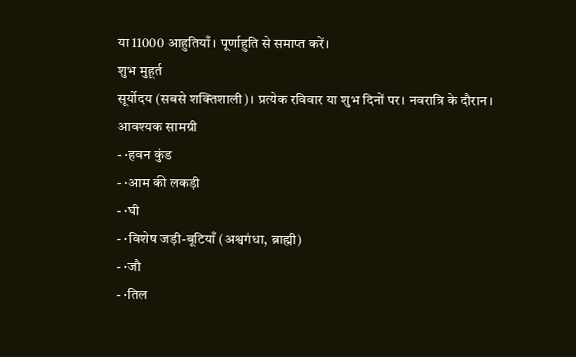या 11000 आहुतियाँ। पूर्णाहुति से समाप्त करें।
शुभ मुहूर्त
सूर्योदय (सबसे शक्तिशाली)। प्रत्येक रविवार या शुभ दिनों पर। नवरात्रि के दौरान।
आवश्यक सामग्री
- ·हवन कुंड
- ·आम की लकड़ी
- ·घी
- ·विशेष जड़ी-बूटियाँ (अश्वगंधा, ब्राह्मी)
- ·जौ
- ·तिल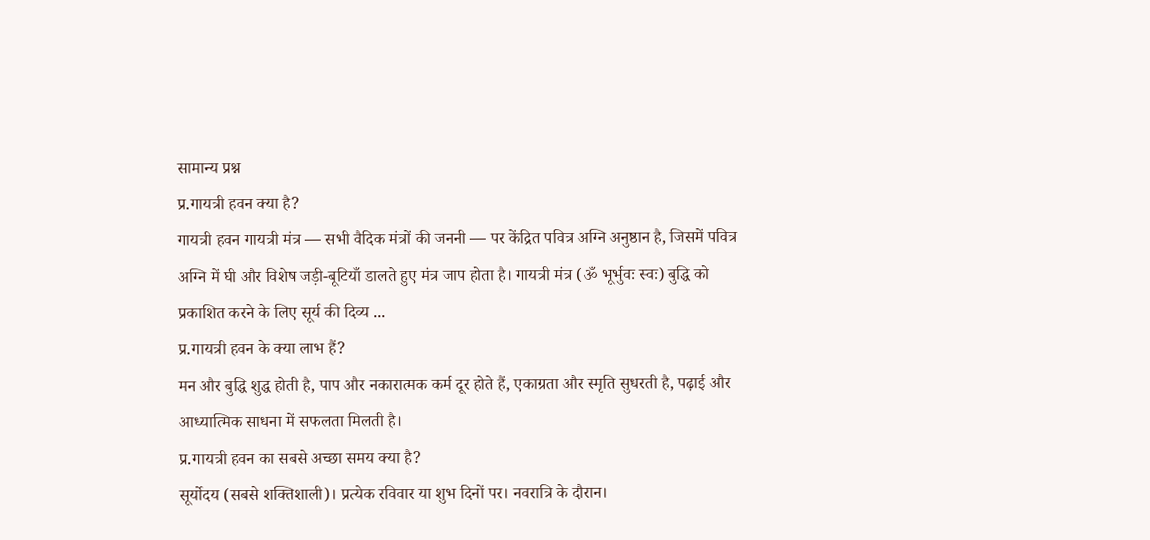सामान्य प्रश्न
प्र.गायत्री हवन क्या है?
गायत्री हवन गायत्री मंत्र — सभी वैदिक मंत्रों की जननी — पर केंद्रित पवित्र अग्नि अनुष्ठान है, जिसमें पवित्र अग्नि में घी और विशेष जड़ी-बूटियाँ डालते हुए मंत्र जाप होता है। गायत्री मंत्र (ॐ भूर्भुवः स्वः) बुद्धि को प्रकाशित करने के लिए सूर्य की दिव्य ...
प्र.गायत्री हवन के क्या लाभ हैं?
मन और बुद्धि शुद्ध होती है, पाप और नकारात्मक कर्म दूर होते हैं, एकाग्रता और स्मृति सुधरती है, पढ़ाई और आध्यात्मिक साधना में सफलता मिलती है।
प्र.गायत्री हवन का सबसे अच्छा समय क्या है?
सूर्योदय (सबसे शक्तिशाली)। प्रत्येक रविवार या शुभ दिनों पर। नवरात्रि के दौरान।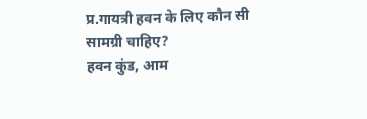प्र.गायत्री हवन के लिए कौन सी सामग्री चाहिए?
हवन कुंड, आम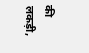की लकड़ी,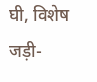घी, विशेष जड़ी-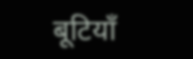बूटियाँ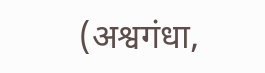(अश्वगंधा,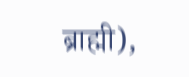ब्राह्मी),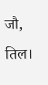जौ, तिल।